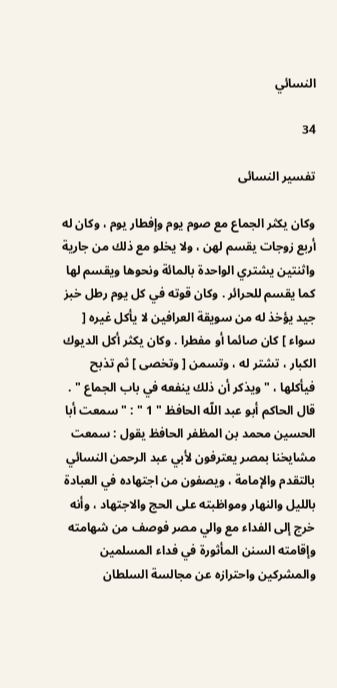النسائي

34

تفسير النسائى

وكان يكثر الجماع مع صوم يوم وإفطار يوم ، وكان له أربع زوجات يقسم لهن ، ولا يخلو مع ذلك من جارية واثنتين يشتري الواحدة بالمائة ونحوها ويقسم لها كما يقسم للحرائر . وكان قوته في كل يوم رطل خبز جيد يؤخذ له من سويقة العرافين لا يأكل غيره [ سواء ] كان صائما أو مفطرا . وكان يكثر أكل الديوك الكبار ، تشتر له ، وتسمن [ وتخصى ] ثم تذبح فيأكلها ، " ويذكر أن ذلك ينفعه في باب الجماع " . قال الحاكم أبو عبد اللّه الحافظ " 1 " : " سمعت أبا الحسين محمد بن المظفر الحافظ يقول : سمعت مشايخنا بمصر يعترفون لأبي عبد الرحمن النسائي بالتقدم والإمامة ، ويصفون من اجتهاده في العبادة بالليل والنهار ومواظبته على الحج والاجتهاد ، وأنه خرج إلى الفداء مع والي مصر فوصف من شهامته وإقامته السنن المأثورة في فداء المسلمين والمشركين واحترازه عن مجالسة السلطان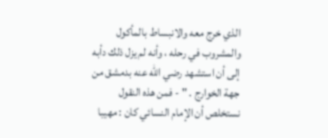الذي خرج معه والانبساط بالمأكول والمشروب في رحله ، وأنه لم يزل ذلك دأبه إلى أن استشهد رضي اللّه عنه بدمشق من جهة الخوارج . " - فمن هذه النقول نستخلص أن الإمام النسائي كان : مهيبا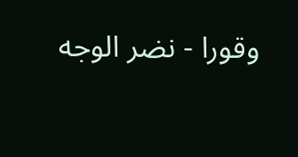وقورا - نضر الوجه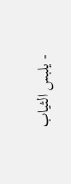- يلبس الثياب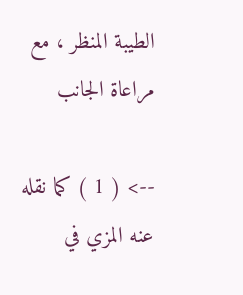الطيبة المنظر ، مع مراعاة الجانب

--> ( 1 ) كما نقله عنه المزي في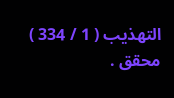التهذيب ( 1 / 334 ) محقق .